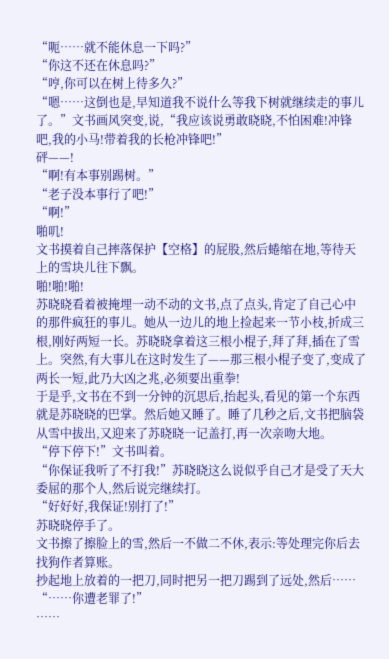“呃……就不能休息一下吗?”
“你这不还在休息吗?”
“哼,你可以在树上待多久?”
“嗯……这倒也是,早知道我不说什么等我下树就继续走的事儿了。”文书画风突变,说,“我应该说勇敢晓晓,不怕困难!冲锋吧,我的小马!带着我的长枪冲锋吧!”
砰——!
“啊!有本事别踢树。”
“老子没本事行了吧!”
“啊!”
啪叽!
文书摸着自己摔落保护【空格】的屁股,然后蜷缩在地,等待天上的雪块儿往下飘。
啪!啪!啪!
苏晓晓看着被掩埋一动不动的文书,点了点头,肯定了自己心中的那件疯狂的事儿。她从一边儿的地上捡起来一节小枝,折成三根,刚好两短一长。苏晓晓拿着这三根小棍子,拜了拜,插在了雪上。突然,有大事儿在这时发生了——那三根小棍子变了,变成了两长一短,此乃大凶之兆,必须要出重拳!
于是乎,文书在不到一分钟的沉思后,抬起头,看见的第一个东西就是苏晓晓的巴掌。然后她又睡了。睡了几秒之后,文书把脑袋从雪中拔出,又迎来了苏晓晓一记盖打,再一次亲吻大地。
“停下停下!”文书叫着。
“你保证我听了不打我!”苏晓晓这么说似乎自己才是受了天大委屈的那个人,然后说完继续打。
“好好好,我保证!别打了!”
苏晓晓停手了。
文书擦了擦脸上的雪,然后一不做二不休,表示:等处理完你后去找狗作者算账。
抄起地上放着的一把刀,同时把另一把刀踢到了远处,然后……
“……你遭老罪了!”
……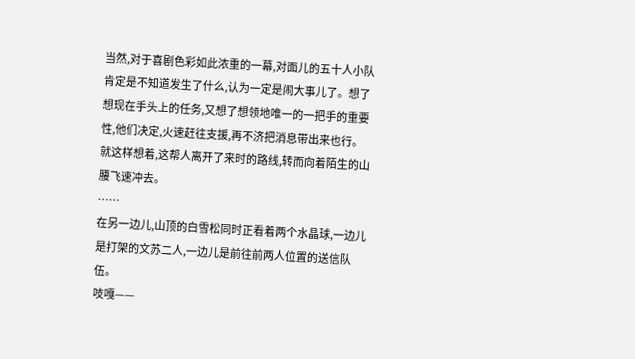当然,对于喜剧色彩如此浓重的一幕,对面儿的五十人小队肯定是不知道发生了什么,认为一定是闹大事儿了。想了想现在手头上的任务,又想了想领地唯一的一把手的重要性,他们决定,火速赶往支援,再不济把消息带出来也行。
就这样想着,这帮人离开了来时的路线,转而向着陌生的山腰飞速冲去。
……
在另一边儿,山顶的白雪松同时正看着两个水晶球,一边儿是打架的文苏二人,一边儿是前往前两人位置的送信队伍。
吱嘎——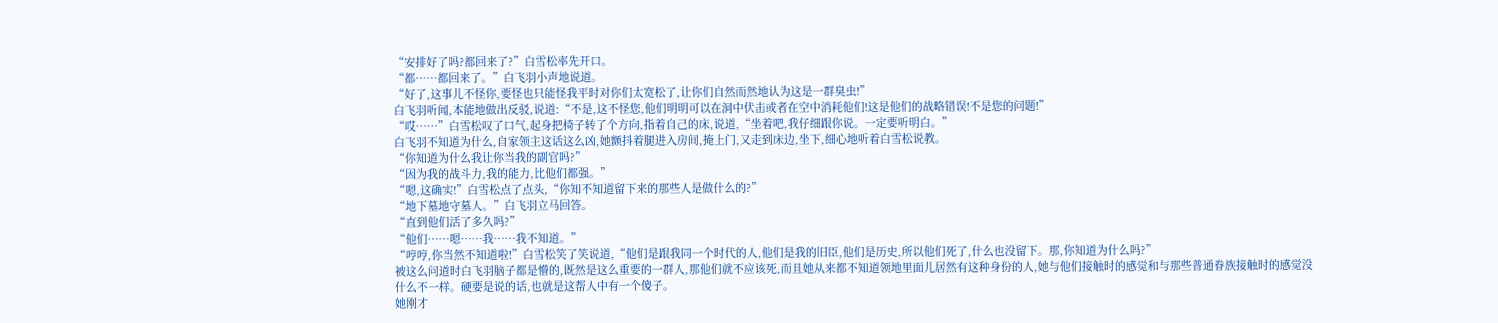“安排好了吗?都回来了?”白雪松率先开口。
“都……都回来了。”白飞羽小声地说道。
“好了,这事儿不怪你,要怪也只能怪我平时对你们太宽松了,让你们自然而然地认为这是一群臭虫!”
白飞羽听闻,本能地做出反驳,说道:“不是,这不怪您,他们明明可以在洞中伏击或者在空中消耗他们!这是他们的战略错误!不是您的问题!”
“哎……”白雪松叹了口气,起身把椅子转了个方向,指着自己的床,说道,“坐着吧,我仔细跟你说。一定要听明白。”
白飞羽不知道为什么,自家领主这话这么凶,她颤抖着腿进入房间,掩上门,又走到床边,坐下,细心地听着白雪松说教。
“你知道为什么我让你当我的副官吗?”
“因为我的战斗力,我的能力,比他们都强。”
“嗯,这确实!”白雪松点了点头,“你知不知道留下来的那些人是做什么的?”
“地下墓地守墓人。”白飞羽立马回答。
“直到他们活了多久吗?”
“他们……嗯……我……我不知道。”
“哼哼,你当然不知道啦!”白雪松笑了笑说道,“他们是跟我同一个时代的人,他们是我的旧臣,他们是历史,所以他们死了,什么也没留下。那,你知道为什么吗?”
被这么问道时白飞羽脑子都是懵的,既然是这么重要的一群人,那他们就不应该死,而且她从来都不知道领地里面儿居然有这种身份的人,她与他们接触时的感觉和与那些普通眷族接触时的感觉没什么不一样。硬要是说的话,也就是这帮人中有一个傻子。
她刚才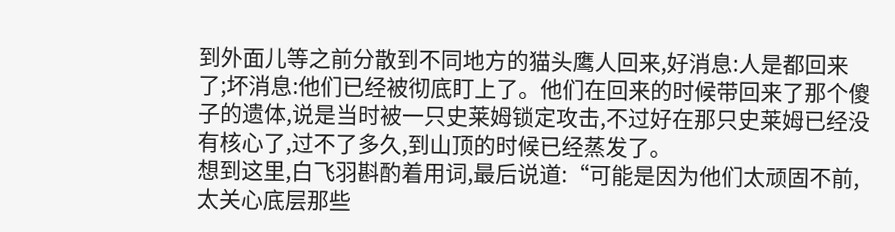到外面儿等之前分散到不同地方的猫头鹰人回来,好消息:人是都回来了;坏消息:他们已经被彻底盯上了。他们在回来的时候带回来了那个傻子的遗体,说是当时被一只史莱姆锁定攻击,不过好在那只史莱姆已经没有核心了,过不了多久,到山顶的时候已经蒸发了。
想到这里,白飞羽斟酌着用词,最后说道:“可能是因为他们太顽固不前,太关心底层那些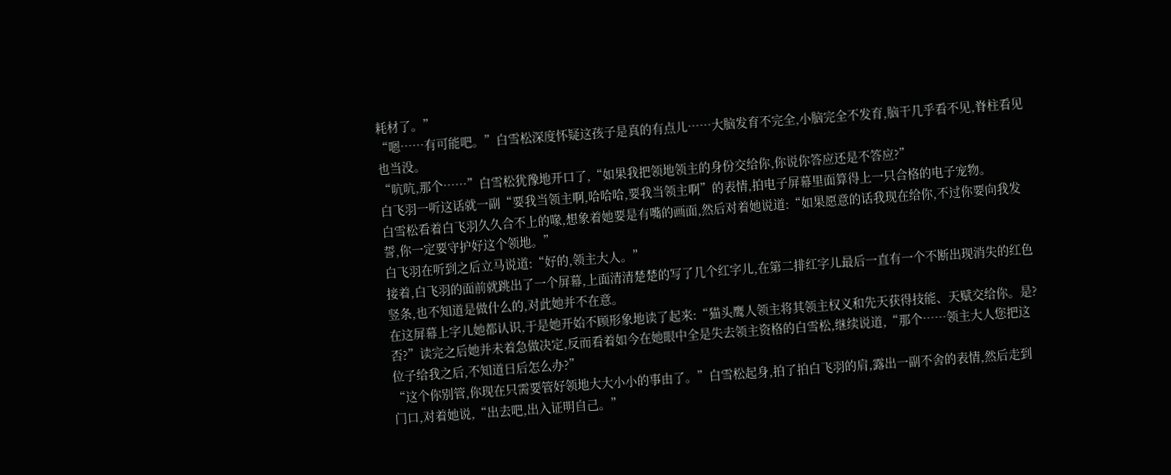耗材了。”
“嗯……有可能吧。”白雪松深度怀疑这孩子是真的有点儿……大脑发育不完全,小脑完全不发育,脑干几乎看不见,脊柱看见也当没。
“吭吭,那个……”白雪松犹豫地开口了,“如果我把领地领主的身份交给你,你说你答应还是不答应?”
白飞羽一听这话就一副“要我当领主啊,哈哈哈,要我当领主啊”的表情,拍电子屏幕里面算得上一只合格的电子宠物。
白雪松看着白飞羽久久合不上的喙,想象着她要是有嘴的画面,然后对着她说道:“如果愿意的话我现在给你,不过你要向我发誓,你一定要守护好这个领地。”
白飞羽在听到之后立马说道:“好的,领主大人。”
接着,白飞羽的面前就跳出了一个屏幕,上面清清楚楚的写了几个红字儿,在第二排红字儿最后一直有一个不断出现消失的红色竖条,也不知道是做什么的,对此她并不在意。
在这屏幕上字儿她都认识,于是她开始不顾形象地读了起来:“猫头鹰人领主将其领主权义和先天获得技能、天赋交给你。是?否?”读完之后她并未着急做决定,反而看着如今在她眼中全是失去领主资格的白雪松,继续说道,“那个……领主大人您把这位子给我之后,不知道日后怎么办?”
“这个你别管,你现在只需要管好领地大大小小的事由了。”白雪松起身,拍了拍白飞羽的肩,露出一副不舍的表情,然后走到门口,对着她说,“出去吧,出入证明自己。”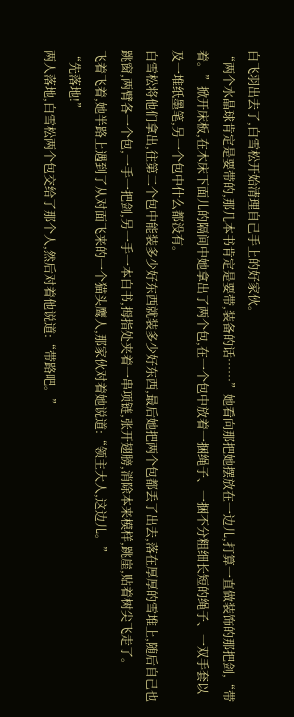白飞羽出去了,白雪松开始清理自己手上的好家伙。
“两个水晶球肯定是要带的,那几本书肯定是要带,装备的话……”她看向那把她摆放在一边儿,打算一直做装饰的那把剑,“带着。”掀开床板,在木床下面儿的隔间中她拿出了两个包,在一个包中放着一捆绳子、一捆不分粗细长短的绳子、一双手套以及一堆纸墨笔,另一个包中什么都没有。
白雪松将他们拿出,往第二个包中能装多少好东西就装多少好东西,最后她把两个包都丢了出去,落在厚厚的雪堆上,随后自己也跳窗,两臂各一个包,一手一把剑,另一手一本白书,拇指处夹着一串项链,张开翅膀,消除本来模样,跳崖,贴着树尖飞走了。
飞着飞着,她半路上遇到了从对面飞来的一个猫头鹰人,那家伙对着她说道:“领主大人,这边儿。”
“先落地!”
两人落地,白雪松两个包交给了那个人,然后对着他说道:“带路吧。”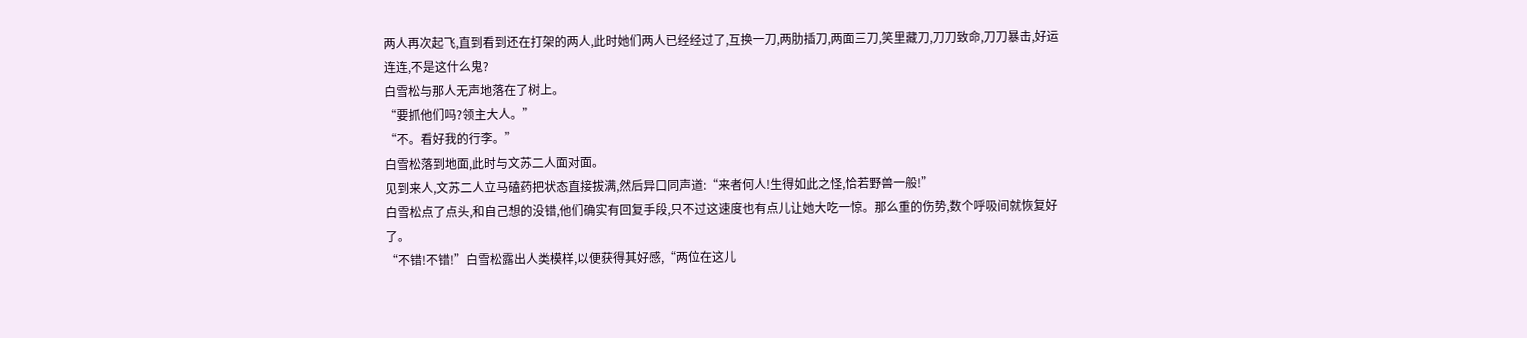两人再次起飞,直到看到还在打架的两人,此时她们两人已经经过了,互换一刀,两肋插刀,两面三刀,笑里藏刀,刀刀致命,刀刀暴击,好运连连,不是这什么鬼?
白雪松与那人无声地落在了树上。
“要抓他们吗?领主大人。”
“不。看好我的行李。”
白雪松落到地面,此时与文苏二人面对面。
见到来人,文苏二人立马磕药把状态直接拔满,然后异口同声道:“来者何人!生得如此之怪,恰若野兽一般!”
白雪松点了点头,和自己想的没错,他们确实有回复手段,只不过这速度也有点儿让她大吃一惊。那么重的伤势,数个呼吸间就恢复好了。
“不错!不错!”白雪松露出人类模样,以便获得其好感,“两位在这儿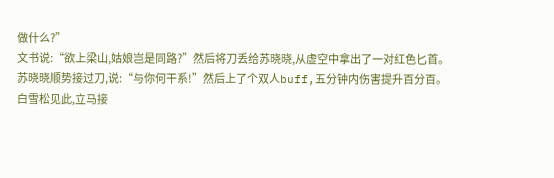做什么?”
文书说:“欲上梁山,姑娘岂是同路?”然后将刀丢给苏晓晓,从虚空中拿出了一对红色匕首。
苏晓晓顺势接过刀,说:“与你何干系!”然后上了个双人buff,五分钟内伤害提升百分百。
白雪松见此,立马接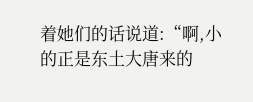着她们的话说道:“啊,小的正是东土大唐来的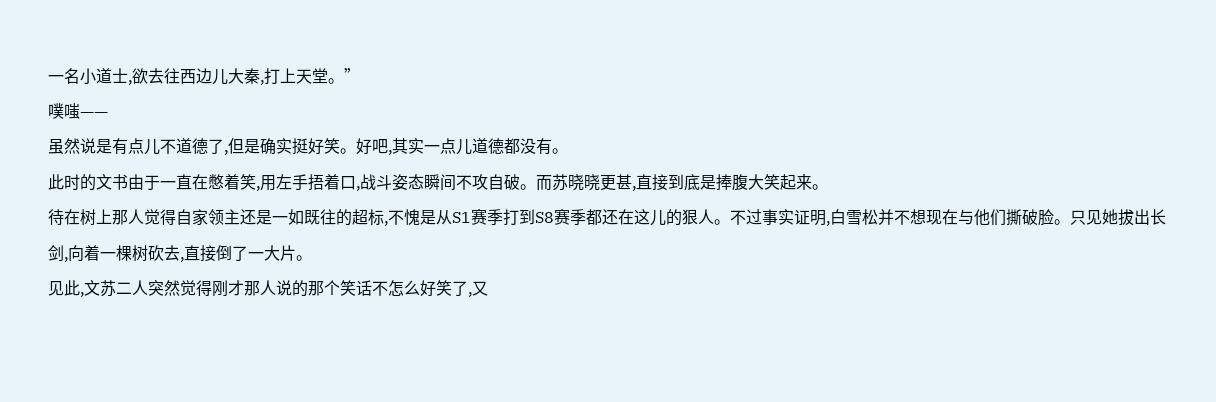一名小道士,欲去往西边儿大秦,打上天堂。”
噗嗤——
虽然说是有点儿不道德了,但是确实挺好笑。好吧,其实一点儿道德都没有。
此时的文书由于一直在憋着笑,用左手捂着口,战斗姿态瞬间不攻自破。而苏晓晓更甚,直接到底是捧腹大笑起来。
待在树上那人觉得自家领主还是一如既往的超标,不愧是从S1赛季打到S8赛季都还在这儿的狠人。不过事实证明,白雪松并不想现在与他们撕破脸。只见她拔出长剑,向着一棵树砍去,直接倒了一大片。
见此,文苏二人突然觉得刚才那人说的那个笑话不怎么好笑了,又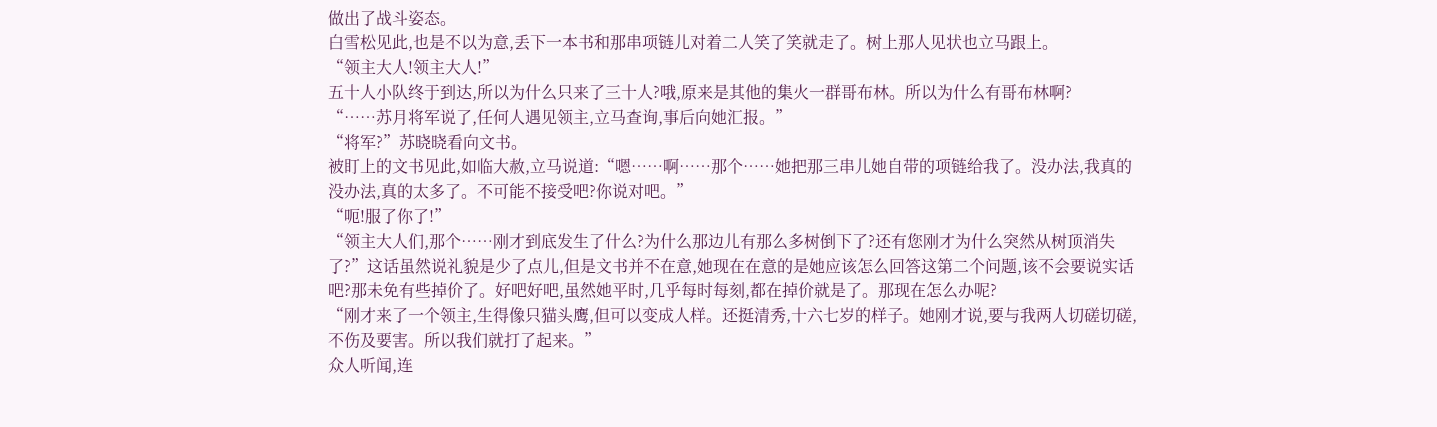做出了战斗姿态。
白雪松见此,也是不以为意,丢下一本书和那串项链儿对着二人笑了笑就走了。树上那人见状也立马跟上。
“领主大人!领主大人!”
五十人小队终于到达,所以为什么只来了三十人?哦,原来是其他的集火一群哥布林。所以为什么有哥布林啊?
“……苏月将军说了,任何人遇见领主,立马查询,事后向她汇报。”
“将军?”苏晓晓看向文书。
被盯上的文书见此,如临大赦,立马说道:“嗯……啊……那个……她把那三串儿她自带的项链给我了。没办法,我真的没办法,真的太多了。不可能不接受吧?你说对吧。”
“呃!服了你了!”
“领主大人们,那个……刚才到底发生了什么?为什么那边儿有那么多树倒下了?还有您刚才为什么突然从树顶消失了?”这话虽然说礼貌是少了点儿,但是文书并不在意,她现在在意的是她应该怎么回答这第二个问题,该不会要说实话吧?那未免有些掉价了。好吧好吧,虽然她平时,几乎每时每刻,都在掉价就是了。那现在怎么办呢?
“刚才来了一个领主,生得像只猫头鹰,但可以变成人样。还挺清秀,十六七岁的样子。她刚才说,要与我两人切磋切磋,不伤及要害。所以我们就打了起来。”
众人听闻,连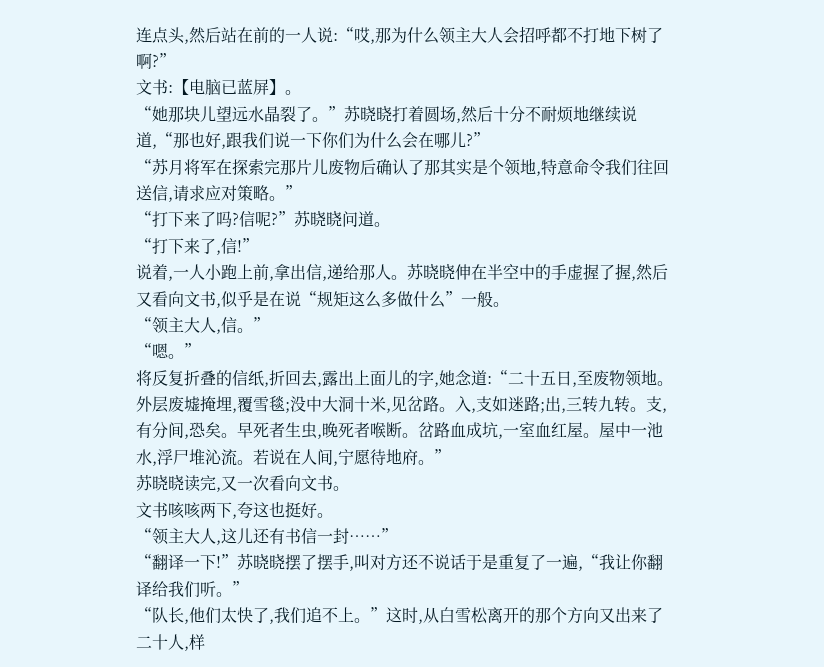连点头,然后站在前的一人说:“哎,那为什么领主大人会招呼都不打地下树了啊?”
文书:【电脑已蓝屏】。
“她那块儿望远水晶裂了。”苏晓晓打着圆场,然后十分不耐烦地继续说道,“那也好,跟我们说一下你们为什么会在哪儿?”
“苏月将军在探索完那片儿废物后确认了那其实是个领地,特意命令我们往回送信,请求应对策略。”
“打下来了吗?信呢?”苏晓晓问道。
“打下来了,信!”
说着,一人小跑上前,拿出信,递给那人。苏晓晓伸在半空中的手虚握了握,然后又看向文书,似乎是在说“规矩这么多做什么”一般。
“领主大人,信。”
“嗯。”
将反复折叠的信纸,折回去,露出上面儿的字,她念道:“二十五日,至废物领地。外层废墟掩埋,覆雪毯;没中大洞十米,见岔路。入,支如迷路;出,三转九转。支,有分间,恐矣。早死者生虫,晚死者喉断。岔路血成坑,一室血红屋。屋中一池水,浮尸堆沁流。若说在人间,宁愿待地府。”
苏晓晓读完,又一次看向文书。
文书咳咳两下,夸这也挺好。
“领主大人,这儿还有书信一封……”
“翻译一下!”苏晓晓摆了摆手,叫对方还不说话于是重复了一遍,“我让你翻译给我们听。”
“队长,他们太快了,我们追不上。”这时,从白雪松离开的那个方向又出来了二十人,样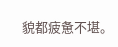貌都疲惫不堪。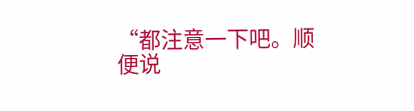“都注意一下吧。顺便说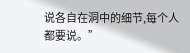说各自在洞中的细节,每个人都要说。”